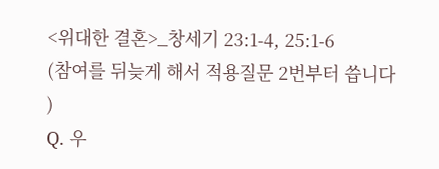<위대한 결혼>_창세기 23:1-4, 25:1-6
(참여를 뒤늦게 해서 적용질문 2번부터 씁니다
)
Q. 우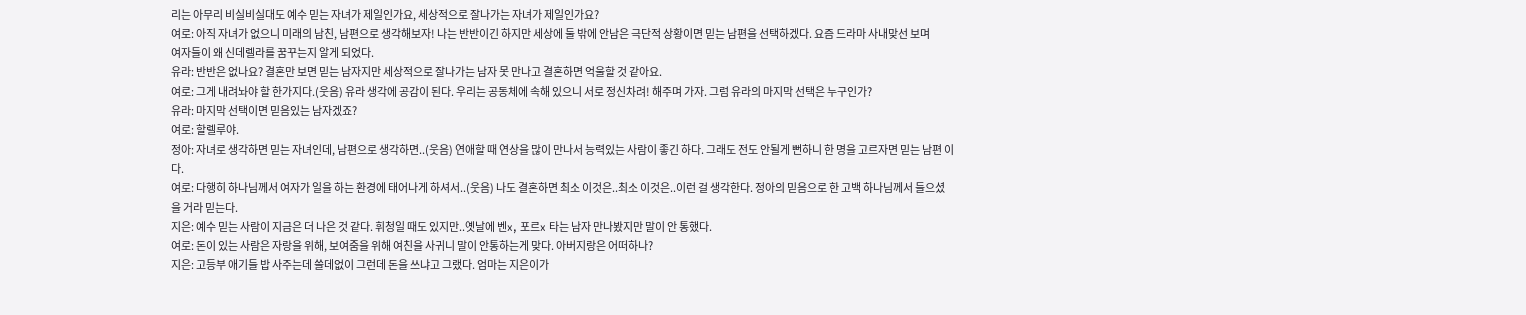리는 아무리 비실비실대도 예수 믿는 자녀가 제일인가요, 세상적으로 잘나가는 자녀가 제일인가요?
여로: 아직 자녀가 없으니 미래의 남친, 남편으로 생각해보자! 나는 반반이긴 하지만 세상에 둘 밖에 안남은 극단적 상황이면 믿는 남편을 선택하겠다. 요즘 드라마 사내맞선 보며
여자들이 왜 신데렐라를 꿈꾸는지 알게 되었다.
유라: 반반은 없나요? 결혼만 보면 믿는 남자지만 세상적으로 잘나가는 남자 못 만나고 결혼하면 억울할 것 같아요.
여로: 그게 내려놔야 할 한가지다.(웃음) 유라 생각에 공감이 된다. 우리는 공동체에 속해 있으니 서로 정신차려! 해주며 가자. 그럼 유라의 마지막 선택은 누구인가?
유라: 마지막 선택이면 믿음있는 남자겠죠?
여로: 할렐루야.
정아: 자녀로 생각하면 믿는 자녀인데, 남편으로 생각하면..(웃음) 연애할 때 연상을 많이 만나서 능력있는 사람이 좋긴 하다. 그래도 전도 안될게 뻔하니 한 명을 고르자면 믿는 남편 이다.
여로: 다행히 하나님께서 여자가 일을 하는 환경에 태어나게 하셔서..(웃음) 나도 결혼하면 최소 이것은..최소 이것은..이런 걸 생각한다. 정아의 믿음으로 한 고백 하나님께서 들으셨
을 거라 믿는다.
지은: 예수 믿는 사람이 지금은 더 나은 것 같다. 휘청일 때도 있지만..옛날에 벤x, 포르x 타는 남자 만나봤지만 말이 안 통했다.
여로: 돈이 있는 사람은 자랑을 위해, 보여줌을 위해 여친을 사귀니 말이 안통하는게 맞다. 아버지랑은 어떠하나?
지은: 고등부 애기들 밥 사주는데 쓸데없이 그런데 돈을 쓰냐고 그랬다. 엄마는 지은이가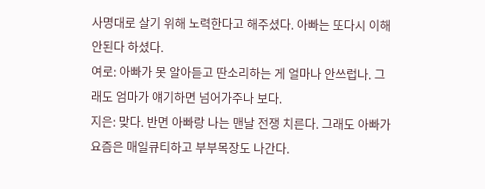사명대로 살기 위해 노력한다고 해주셨다. 아빠는 또다시 이해 안된다 하셨다.
여로: 아빠가 못 알아듣고 딴소리하는 게 얼마나 안쓰럽나. 그래도 엄마가 얘기하면 넘어가주나 보다.
지은: 맞다. 반면 아빠랑 나는 맨날 전쟁 치른다. 그래도 아빠가 요즘은 매일큐티하고 부부목장도 나간다.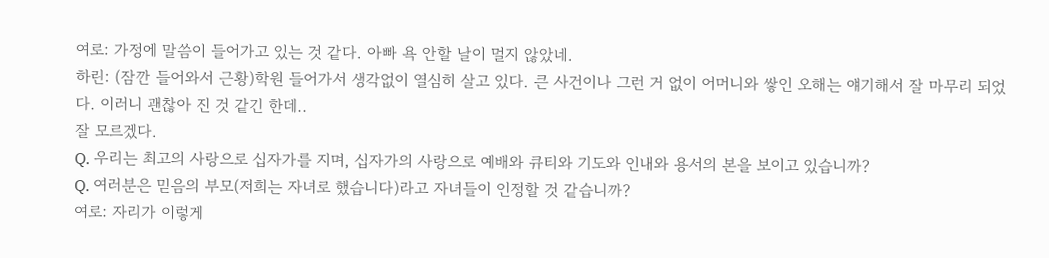여로: 가정에 말씀이 들어가고 있는 것 같다. 아빠 욕 안할 날이 멀지 않았네.
하린: (잠깐 들어와서 근황)학원 들어가서 생각없이 열심히 살고 있다. 큰 사건이나 그런 거 없이 어머니와 쌓인 오해는 얘기해서 잘 마무리 되었다. 이러니 괜찮아 진 것 같긴 한데..
잘 모르겠다.
Q. 우리는 최고의 사랑으로 십자가를 지며, 십자가의 사랑으로 예배와 큐티와 기도와 인내와 용서의 본을 보이고 있습니까?
Q. 여러분은 믿음의 부모(저희는 자녀로 했습니다)라고 자녀들이 인정할 것 같습니까?
여로: 자리가 이렇게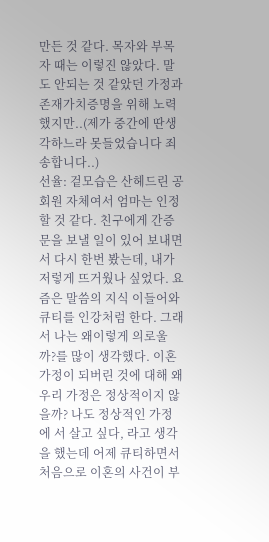만든 것 같다. 목자와 부목자 때는 이렇진 않았다. 말도 안되는 것 같았던 가정과 존재가치증명을 위해 노력했지만..(제가 중간에 딴생각하느라 못들었습니다 죄송합니다..)
선율: 겉모습은 산헤드린 공회원 자체여서 엄마는 인정할 것 같다. 친구에게 간증문을 보낼 일이 있어 보내면서 다시 한번 봤는데, 내가 저렇게 뜨거웠나 싶었다. 요즘은 말씀의 지식 이들어와 큐티를 인강처럼 한다. 그래서 나는 왜이렇게 의로울까?를 많이 생각했다. 이혼가정이 되버린 것에 대해 왜 우리 가정은 정상적이지 않을까? 나도 정상적인 가정에 서 살고 싶다, 라고 생각을 했는데 어제 큐티하면서 처음으로 이혼의 사건이 부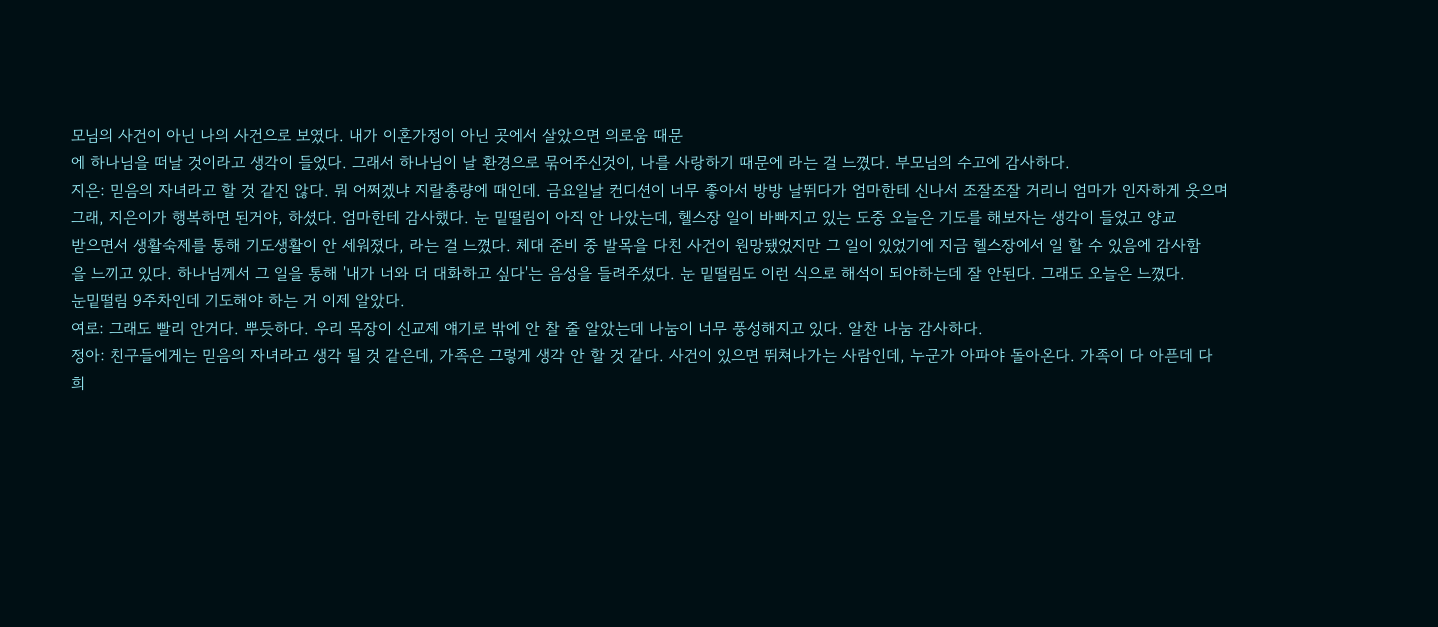모님의 사건이 아닌 나의 사건으로 보였다. 내가 이혼가정이 아닌 곳에서 살았으면 의로움 때문
에 하나님을 떠날 것이라고 생각이 들었다. 그래서 하나님이 날 환경으로 묶어주신것이, 나를 사랑하기 때문에 라는 걸 느꼈다. 부모님의 수고에 감사하다.
지은: 믿음의 자녀라고 할 것 같진 않다. 뭐 어쩌겠냐 지랄총량에 때인데. 금요일날 컨디션이 너무 좋아서 방방 날뛰다가 엄마한테 신나서 조잘조잘 거리니 엄마가 인자하게 웃으며
그래, 지은이가 행복하면 된거야, 하셨다. 엄마한테 감사했다. 눈 밑떨림이 아직 안 나았는데, 헬스장 일이 바빠지고 있는 도중 오늘은 기도를 해보자는 생각이 들었고 양교
받으면서 생활숙제를 통해 기도생활이 안 세워졌다, 라는 걸 느꼈다. 체대 준비 중 발목을 다친 사건이 원망됐었지만 그 일이 있었기에 지금 헬스장에서 일 할 수 있음에 감사함
을 느끼고 있다. 하나님께서 그 일을 통해 '내가 너와 더 대화하고 싶다'는 음성을 들려주셨다. 눈 밑떨림도 이런 식으로 해석이 되야하는데 잘 안된다. 그래도 오늘은 느꼈다.
눈밑떨림 9주차인데 기도해야 하는 거 이제 알았다.
여로: 그래도 빨리 안거다. 뿌듯하다. 우리 목장이 신교제 얘기로 밖에 안 찰 줄 알았는데 나눔이 너무 풍성해지고 있다. 알찬 나눔 감사하다.
정아: 친구들에게는 믿음의 자녀라고 생각 될 것 같은데, 가족은 그렇게 생각 안 할 것 같다. 사건이 있으면 뛰쳐나가는 사람인데, 누군가 아파야 돌아온다. 가족이 다 아픈데 다
희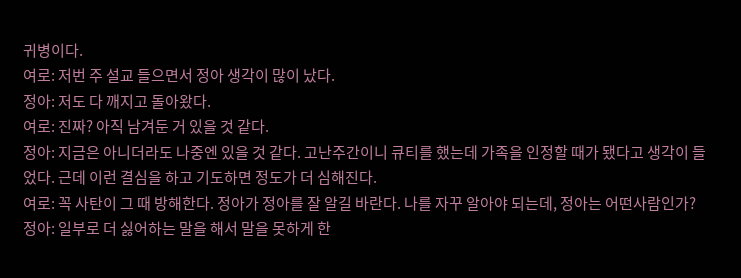귀병이다.
여로: 저번 주 설교 들으면서 정아 생각이 많이 났다.
정아: 저도 다 깨지고 돌아왔다.
여로: 진짜? 아직 남겨둔 거 있을 것 같다.
정아: 지금은 아니더라도 나중엔 있을 것 같다. 고난주간이니 큐티를 했는데 가족을 인정할 때가 됐다고 생각이 들었다. 근데 이런 결심을 하고 기도하면 정도가 더 심해진다.
여로: 꼭 사탄이 그 때 방해한다. 정아가 정아를 잘 알길 바란다. 나를 자꾸 알아야 되는데, 정아는 어떤사람인가?
정아: 일부로 더 싫어하는 말을 해서 말을 못하게 한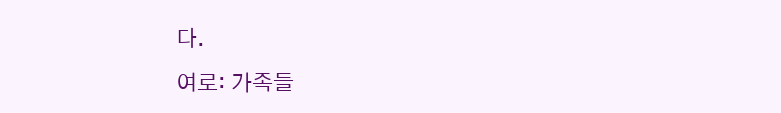다.
여로: 가족들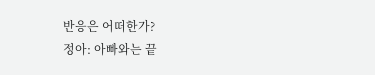반응은 어떠한가?
정아: 아빠와는 끝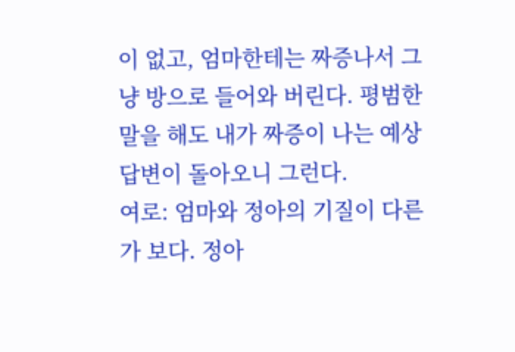이 없고, 엄마한테는 짜증나서 그냥 방으로 들어와 버린다. 평범한 말을 해도 내가 짜증이 나는 예상답변이 돌아오니 그런다.
여로: 엄마와 정아의 기질이 다른가 보다. 정아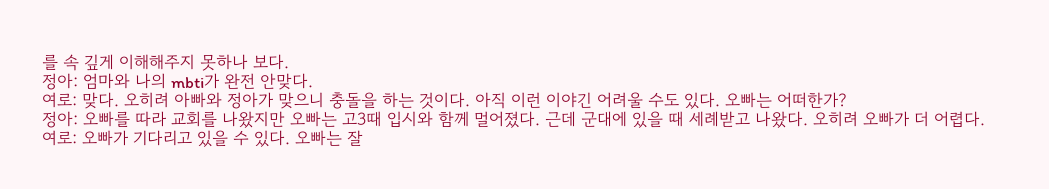를 속 깊게 이해해주지 못하나 보다.
정아: 엄마와 나의 mbti가 완전 안맞다.
여로: 맞다. 오히려 아빠와 정아가 맞으니 충돌을 하는 것이다. 아직 이런 이야긴 어려울 수도 있다. 오빠는 어떠한가?
정아: 오빠를 따라 교회를 나왔지만 오빠는 고3때 입시와 함께 멀어졌다. 근데 군대에 있을 때 세례받고 나왔다. 오히려 오빠가 더 어렵다.
여로: 오빠가 기다리고 있을 수 있다. 오빠는 잘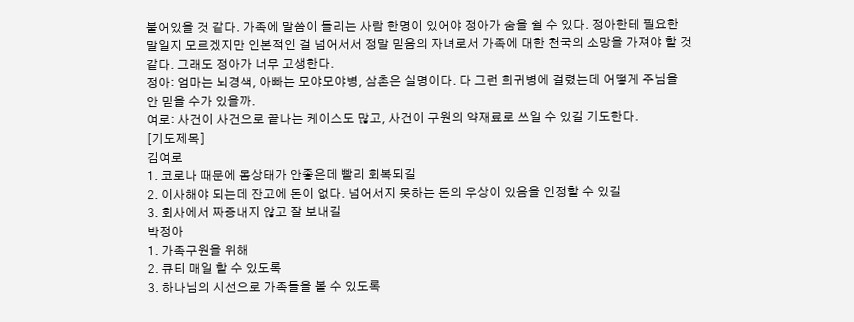붙어있을 것 같다. 가족에 말씀이 들리는 사람 한명이 있어야 정아가 숨을 쉴 수 있다. 정아한테 필요한 말일지 모르겠지만 인본적인 걸 넘어서서 정말 믿음의 자녀로서 가족에 대한 천국의 소망을 가져야 할 것 같다. 그래도 정아가 너무 고생한다.
정아: 엄마는 뇌경색, 아빠는 모야모야병, 삼촌은 실명이다. 다 그런 희귀병에 걸렸는데 어떻게 주님을 안 믿을 수가 있을까.
여로: 사건이 사건으로 끝나는 케이스도 많고, 사건이 구원의 약재료로 쓰일 수 있길 기도한다.
[기도제목]
김여로
1. 코로나 때문에 몸상태가 안좋은데 빨리 회복되길
2. 이사해야 되는데 잔고에 돈이 없다. 넘어서지 못하는 돈의 우상이 있음을 인정할 수 있길
3. 회사에서 짜증내지 않고 잘 보내길
박정아
1. 가족구원을 위해
2. 큐티 매일 할 수 있도록
3. 하나님의 시선으로 가족들을 볼 수 있도록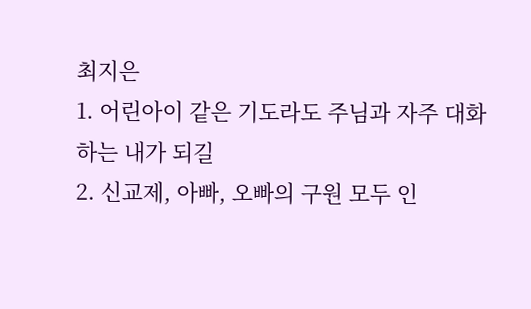최지은
1. 어린아이 같은 기도라도 주님과 자주 대화하는 내가 되길
2. 신교제, 아빠, 오빠의 구원 모두 인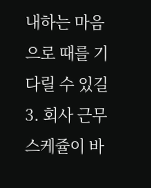내하는 마음으로 때를 기다릴 수 있길
3. 회사 근무 스케쥴이 바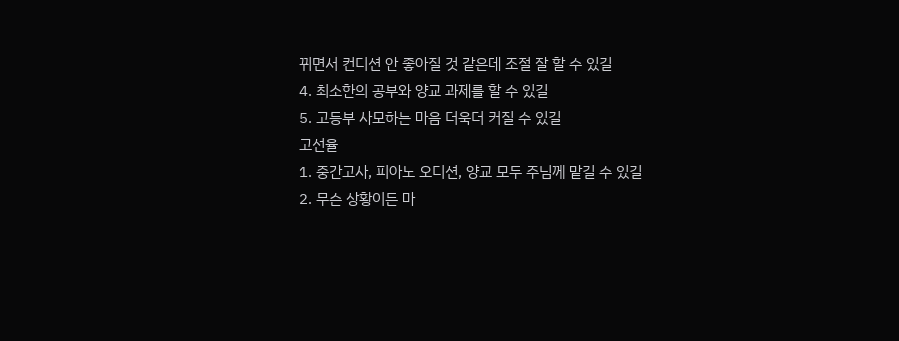뀌면서 컨디션 안 좋아질 것 같은데 조절 잘 할 수 있길
4. 최소한의 공부와 양교 과제를 할 수 있길
5. 고등부 사모하는 마음 더욱더 커질 수 있길
고선율
1. 중간고사, 피아노 오디션, 양교 모두 주님께 맡길 수 있길
2. 무슨 상황이든 마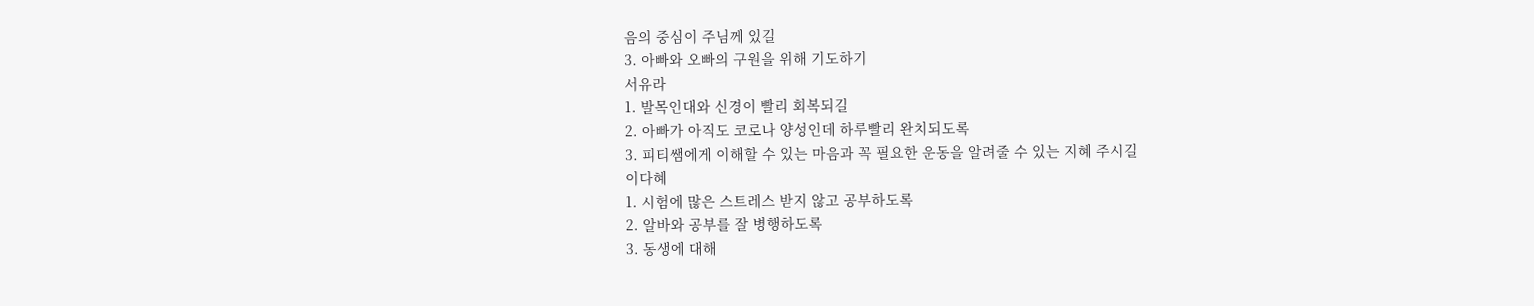음의 중심이 주님께 있길
3. 아빠와 오빠의 구원을 위해 기도하기
서유라
1. 발목인대와 신경이 빨리 회복되길
2. 아빠가 아직도 코로나 양성인데 하루빨리 완치되도록
3. 피티쌤에게 이해할 수 있는 마음과 꼭 필요한 운동을 알려줄 수 있는 지혜 주시길
이다혜
1. 시험에 많은 스트레스 받지 않고 공부하도록
2. 알바와 공부를 잘 병행하도록
3. 동생에 대해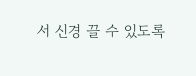서 신경 끌 수 있도록